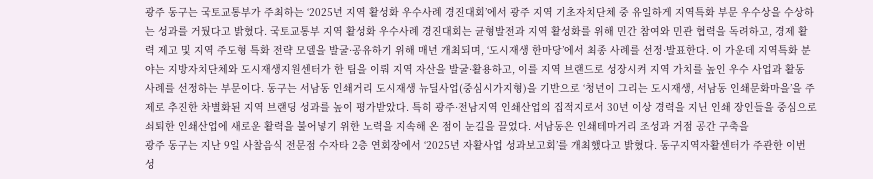광주 동구는 국토교통부가 주최하는 ‘2025년 지역 활성화 우수사례 경진대회’에서 광주 지역 기초자치단체 중 유일하게 지역특화 부문 우수상을 수상하는 성과를 거뒀다고 밝혔다. 국토교통부 지역 활성화 우수사례 경진대회는 균형발전과 지역 활성화를 위해 민간 참여와 민관 협력을 독려하고, 경제 활력 제고 및 지역 주도형 특화 전략 모델을 발굴·공유하기 위해 매년 개최되며, ‘도시재생 한마당’에서 최종 사례를 선정·발표한다. 이 가운데 지역특화 분야는 지방자치단체와 도시재생지원센터가 한 팀을 이뤄 지역 자산을 발굴·활용하고, 이를 지역 브랜드로 성장시켜 지역 가치를 높인 우수 사업과 활동 사례를 선정하는 부문이다. 동구는 서남동 인쇄거리 도시재생 뉴딜사업(중심시가지형)을 기반으로 ‘청년이 그리는 도시재생, 서남동 인쇄문화마을’을 주제로 추진한 차별화된 지역 브랜딩 성과를 높이 평가받았다. 특히 광주·전남지역 인쇄산업의 집적지로서 30년 이상 경력을 지닌 인쇄 장인들을 중심으로 쇠퇴한 인쇄산업에 새로운 활력을 불어넣기 위한 노력을 지속해 온 점이 눈길을 끌었다. 서남동은 인쇄테마거리 조성과 거점 공간 구축을
광주 동구는 지난 9일 사찰음식 전문점 수자타 2층 연회장에서 ‘2025년 자활사업 성과보고회’를 개최했다고 밝혔다. 동구지역자활센터가 주관한 이번 성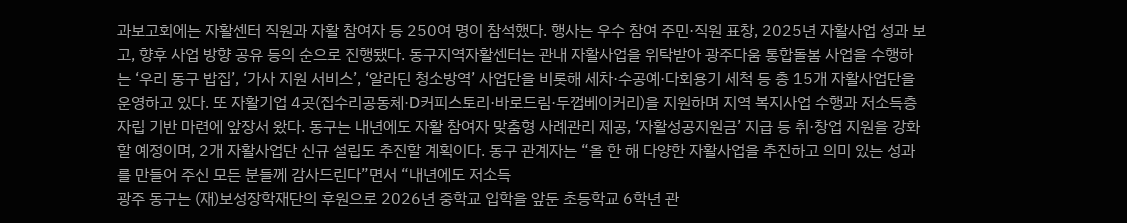과보고회에는 자활센터 직원과 자활 참여자 등 250여 명이 참석했다. 행사는 우수 참여 주민·직원 표창, 2025년 자활사업 성과 보고, 향후 사업 방향 공유 등의 순으로 진행됐다. 동구지역자활센터는 관내 자활사업을 위탁받아 광주다움 통합돌봄 사업을 수행하는 ‘우리 동구 밥집’, ‘가사 지원 서비스’, ‘알라딘 청소방역’ 사업단을 비롯해 세차·수공예·다회용기 세척 등 총 15개 자활사업단을 운영하고 있다. 또 자활기업 4곳(집수리공동체·D커피스토리·바로드림·두껍베이커리)을 지원하며 지역 복지사업 수행과 저소득층 자립 기반 마련에 앞장서 왔다. 동구는 내년에도 자활 참여자 맞춤형 사례관리 제공, ‘자활성공지원금’ 지급 등 취·창업 지원을 강화할 예정이며, 2개 자활사업단 신규 설립도 추진할 계획이다. 동구 관계자는 “올 한 해 다양한 자활사업을 추진하고 의미 있는 성과를 만들어 주신 모든 분들께 감사드린다”면서 “내년에도 저소득
광주 동구는 (재)보성장학재단의 후원으로 2026년 중학교 입학을 앞둔 초등학교 6학년 관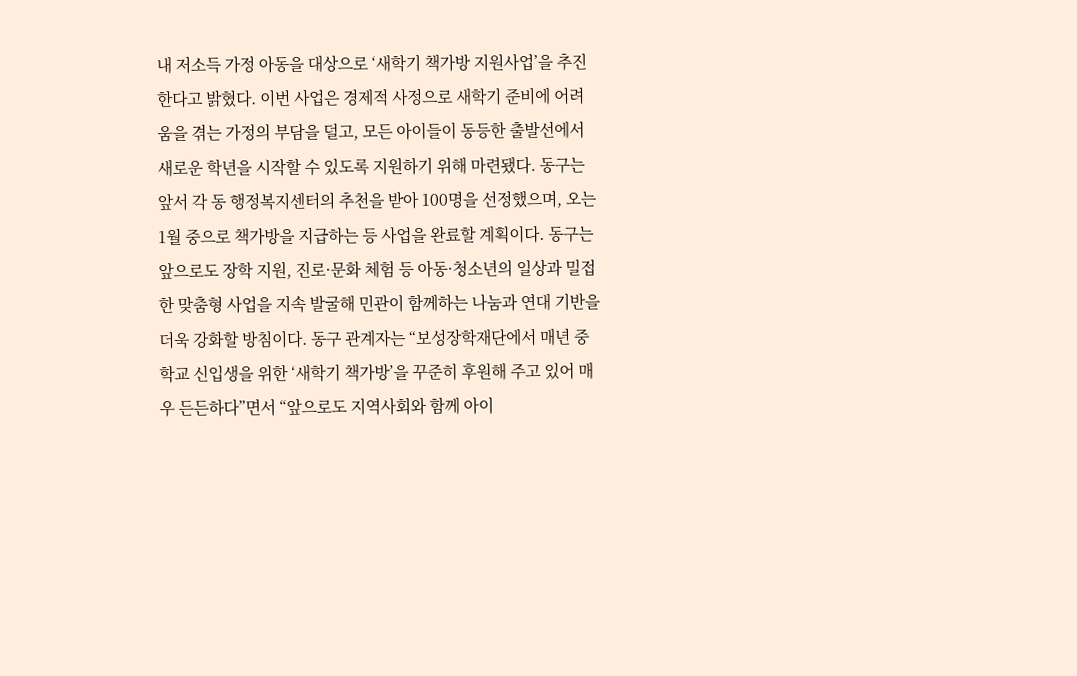내 저소득 가정 아동을 대상으로 ‘새학기 책가방 지원사업’을 추진한다고 밝혔다. 이번 사업은 경제적 사정으로 새학기 준비에 어려움을 겪는 가정의 부담을 덜고, 모든 아이들이 동등한 출발선에서 새로운 학년을 시작할 수 있도록 지원하기 위해 마련됐다. 동구는 앞서 각 동 행정복지센터의 추천을 받아 100명을 선정했으며, 오는 1월 중으로 책가방을 지급하는 등 사업을 완료할 계획이다. 동구는 앞으로도 장학 지원, 진로·문화 체험 등 아동·청소년의 일상과 밀접한 맞춤형 사업을 지속 발굴해 민관이 함께하는 나눔과 연대 기반을 더욱 강화할 방침이다. 동구 관계자는 “보성장학재단에서 매년 중학교 신입생을 위한 ‘새학기 책가방’을 꾸준히 후원해 주고 있어 매우 든든하다”면서 “앞으로도 지역사회와 함께 아이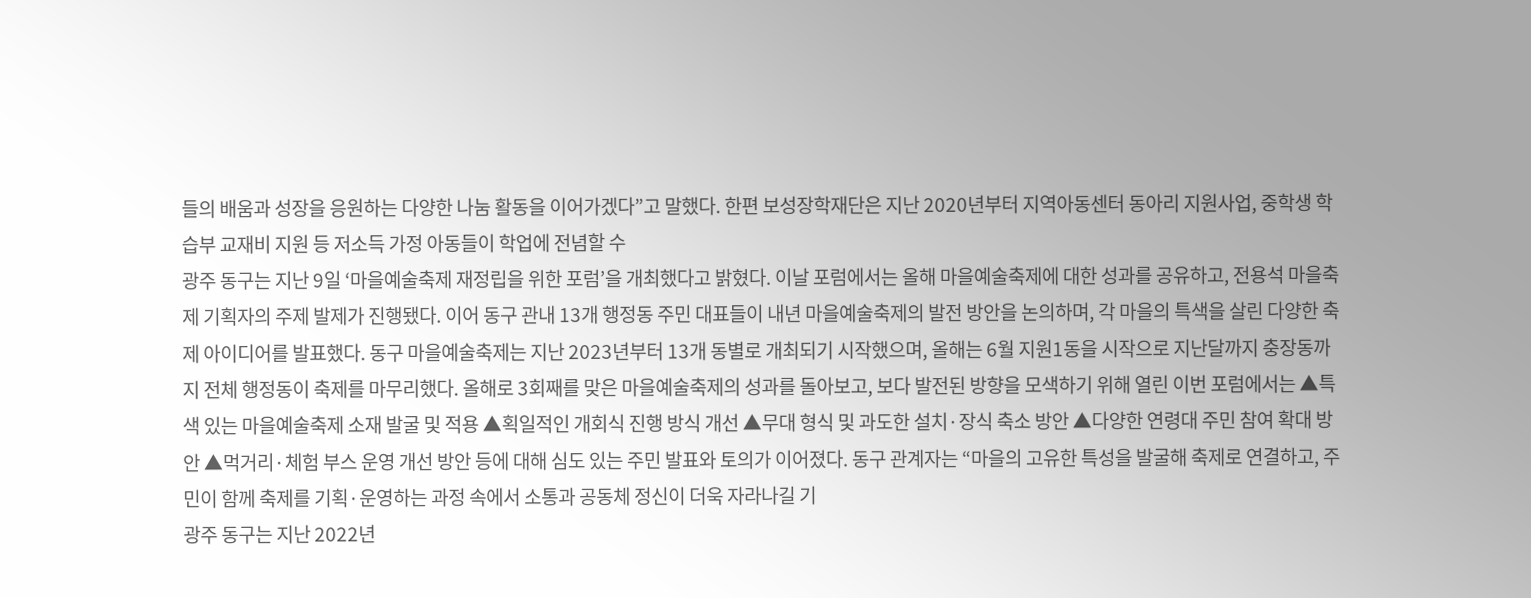들의 배움과 성장을 응원하는 다양한 나눔 활동을 이어가겠다”고 말했다. 한편 보성장학재단은 지난 2020년부터 지역아동센터 동아리 지원사업, 중학생 학습부 교재비 지원 등 저소득 가정 아동들이 학업에 전념할 수
광주 동구는 지난 9일 ‘마을예술축제 재정립을 위한 포럼’을 개최했다고 밝혔다. 이날 포럼에서는 올해 마을예술축제에 대한 성과를 공유하고, 전용석 마을축제 기획자의 주제 발제가 진행됐다. 이어 동구 관내 13개 행정동 주민 대표들이 내년 마을예술축제의 발전 방안을 논의하며, 각 마을의 특색을 살린 다양한 축제 아이디어를 발표했다. 동구 마을예술축제는 지난 2023년부터 13개 동별로 개최되기 시작했으며, 올해는 6월 지원1동을 시작으로 지난달까지 충장동까지 전체 행정동이 축제를 마무리했다. 올해로 3회째를 맞은 마을예술축제의 성과를 돌아보고, 보다 발전된 방향을 모색하기 위해 열린 이번 포럼에서는 ▲특색 있는 마을예술축제 소재 발굴 및 적용 ▲획일적인 개회식 진행 방식 개선 ▲무대 형식 및 과도한 설치·장식 축소 방안 ▲다양한 연령대 주민 참여 확대 방안 ▲먹거리·체험 부스 운영 개선 방안 등에 대해 심도 있는 주민 발표와 토의가 이어졌다. 동구 관계자는 “마을의 고유한 특성을 발굴해 축제로 연결하고, 주민이 함께 축제를 기획·운영하는 과정 속에서 소통과 공동체 정신이 더욱 자라나길 기
광주 동구는 지난 2022년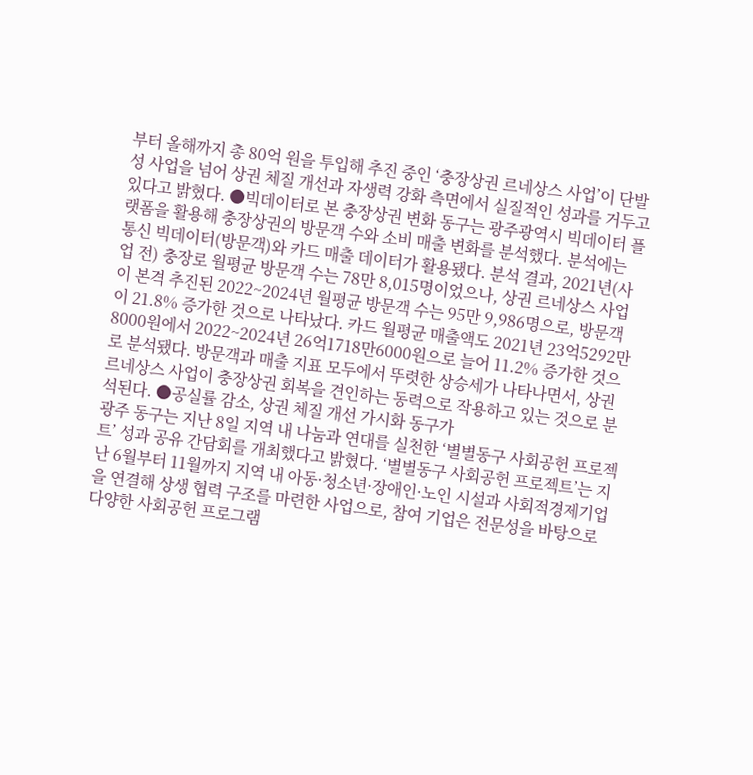부터 올해까지 총 80억 원을 투입해 추진 중인 ‘충장상권 르네상스 사업’이 단발성 사업을 넘어 상권 체질 개선과 자생력 강화 측면에서 실질적인 성과를 거두고 있다고 밝혔다. ●빅데이터로 본 충장상권 변화 동구는 광주광역시 빅데이터 플랫폼을 활용해 충장상권의 방문객 수와 소비 매출 변화를 분석했다. 분석에는 통신 빅데이터(방문객)와 카드 매출 데이터가 활용됐다. 분석 결과, 2021년(사업 전) 충장로 월평균 방문객 수는 78만 8,015명이었으나, 상권 르네상스 사업이 본격 추진된 2022~2024년 월평균 방문객 수는 95만 9,986명으로, 방문객이 21.8% 증가한 것으로 나타났다. 카드 월평균 매출액도 2021년 23억5292만8000원에서 2022~2024년 26억1718만6000원으로 늘어 11.2% 증가한 것으로 분석됐다. 방문객과 매출 지표 모두에서 뚜렷한 상승세가 나타나면서, 상권르네상스 사업이 충장상권 회복을 견인하는 동력으로 작용하고 있는 것으로 분석된다. ●공실률 감소, 상권 체질 개선 가시화 동구가
광주 동구는 지난 8일 지역 내 나눔과 연대를 실천한 ‘별별동구 사회공헌 프로젝트’ 성과 공유 간담회를 개최했다고 밝혔다. ‘별별동구 사회공헌 프로젝트’는 지난 6월부터 11월까지 지역 내 아동·청소년·장애인·노인 시설과 사회적경제기업을 연결해 상생 협력 구조를 마련한 사업으로, 참여 기업은 전문성을 바탕으로 다양한 사회공헌 프로그램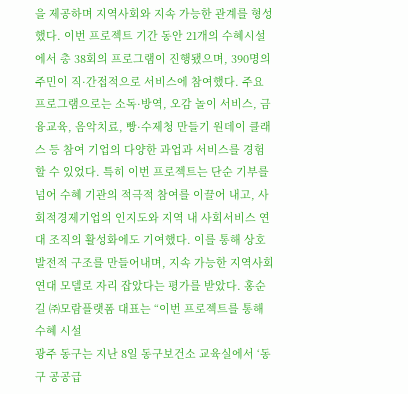을 제공하며 지역사회와 지속 가능한 관계를 형성했다. 이번 프로젝트 기간 동안 21개의 수혜시설에서 총 38회의 프로그램이 진행됐으며, 390명의 주민이 직·간접적으로 서비스에 참여했다. 주요 프로그램으로는 소독·방역, 오감 놀이 서비스, 금융교육, 음악치료, 빵·수제청 만들기 원데이 클래스 등 참여 기업의 다양한 과업과 서비스를 경험할 수 있었다. 특히 이번 프로젝트는 단순 기부를 넘어 수혜 기관의 적극적 참여를 이끌어 내고, 사회적경제기업의 인지도와 지역 내 사회서비스 연대 조직의 활성화에도 기여했다. 이를 통해 상호 발전적 구조를 만들어내며, 지속 가능한 지역사회 연대 모델로 자리 잡았다는 평가를 받았다. 홍순길 ㈜모람플랫폼 대표는 “이번 프로젝트를 통해 수혜 시설
광주 동구는 지난 8일 동구보건소 교육실에서 ‘동구 공공급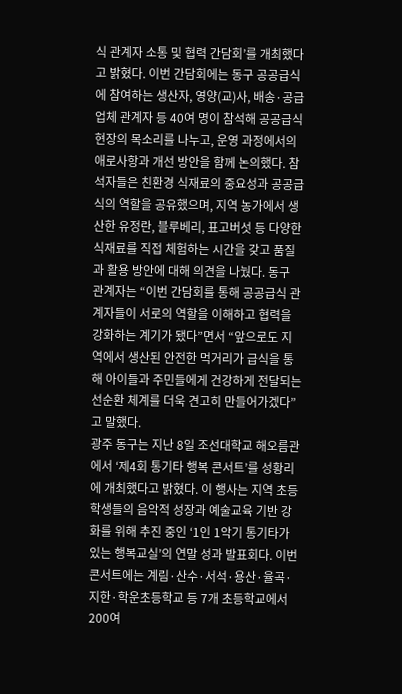식 관계자 소통 및 협력 간담회’를 개최했다고 밝혔다. 이번 간담회에는 동구 공공급식에 참여하는 생산자, 영양(교)사, 배송·공급업체 관계자 등 40여 명이 참석해 공공급식 현장의 목소리를 나누고, 운영 과정에서의 애로사항과 개선 방안을 함께 논의했다. 참석자들은 친환경 식재료의 중요성과 공공급식의 역할을 공유했으며, 지역 농가에서 생산한 유정란, 블루베리, 표고버섯 등 다양한 식재료를 직접 체험하는 시간을 갖고 품질과 활용 방안에 대해 의견을 나눴다. 동구 관계자는 “이번 간담회를 통해 공공급식 관계자들이 서로의 역할을 이해하고 협력을 강화하는 계기가 됐다”면서 “앞으로도 지역에서 생산된 안전한 먹거리가 급식을 통해 아이들과 주민들에게 건강하게 전달되는 선순환 체계를 더욱 견고히 만들어가겠다”고 말했다.
광주 동구는 지난 8일 조선대학교 해오름관에서 ‘제4회 통기타 행복 콘서트’를 성황리에 개최했다고 밝혔다. 이 행사는 지역 초등학생들의 음악적 성장과 예술교육 기반 강화를 위해 추진 중인 ‘1인 1악기 통기타가 있는 행복교실’의 연말 성과 발표회다. 이번 콘서트에는 계림·산수·서석·용산·율곡·지한·학운초등학교 등 7개 초등학교에서 200여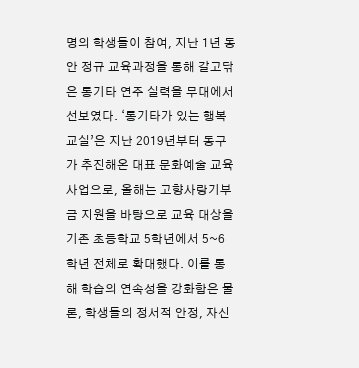명의 학생들이 참여, 지난 1년 동안 정규 교육과정을 통해 갈고닦은 통기타 연주 실력을 무대에서 선보였다. ‘통기타가 있는 행복교실’은 지난 2019년부터 동구가 추진해온 대표 문화예술 교육사업으로, 올해는 고향사랑기부금 지원을 바탕으로 교육 대상을 기존 초등학교 5학년에서 5~6학년 전체로 확대했다. 이를 통해 학습의 연속성을 강화함은 물론, 학생들의 정서적 안정, 자신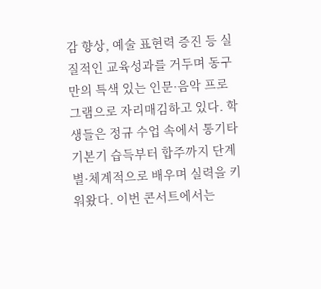감 향상, 예술 표현력 증진 등 실질적인 교육성과를 거두며 동구만의 특색 있는 인문·음악 프로그램으로 자리매김하고 있다. 학생들은 정규 수업 속에서 통기타 기본기 습득부터 합주까지 단계별·체계적으로 배우며 실력을 키워왔다. 이번 콘서트에서는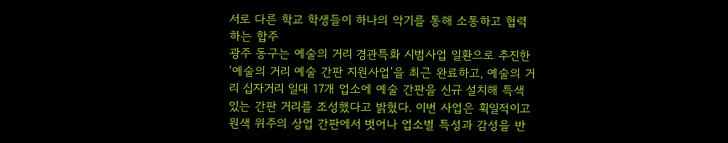서로 다른 학교 학생들이 하나의 악기를 통해 소통하고 협력하는 합주
광주 동구는 예술의 거리 경관특화 시범사업 일환으로 추진한 ‘예술의 거리 예술 간판 지원사업’을 최근 완료하고, 예술의 거리 십자거리 일대 17개 업소에 예술 간판을 신규 설치해 특색 있는 간판 거리를 조성했다고 밝혔다. 이번 사업은 획일적이고 원색 위주의 상업 간판에서 벗어나 업소별 특성과 감성을 반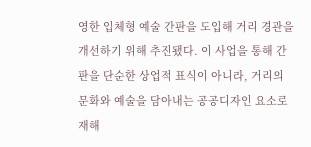영한 입체형 예술 간판을 도입해 거리 경관을 개선하기 위해 추진됐다. 이 사업을 통해 간판을 단순한 상업적 표식이 아니라, 거리의 문화와 예술을 담아내는 공공디자인 요소로 재해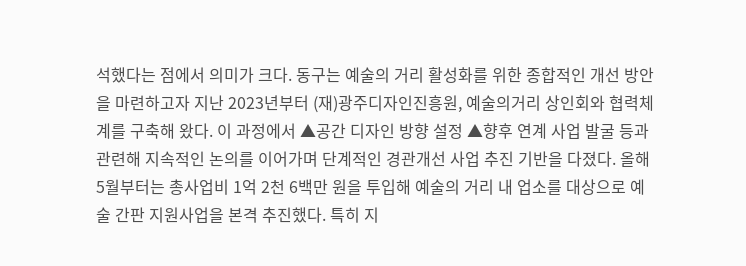석했다는 점에서 의미가 크다. 동구는 예술의 거리 활성화를 위한 종합적인 개선 방안을 마련하고자 지난 2023년부터 (재)광주디자인진흥원, 예술의거리 상인회와 협력체계를 구축해 왔다. 이 과정에서 ▲공간 디자인 방향 설정 ▲향후 연계 사업 발굴 등과 관련해 지속적인 논의를 이어가며 단계적인 경관개선 사업 추진 기반을 다졌다. 올해 5월부터는 총사업비 1억 2천 6백만 원을 투입해 예술의 거리 내 업소를 대상으로 예술 간판 지원사업을 본격 추진했다. 특히 지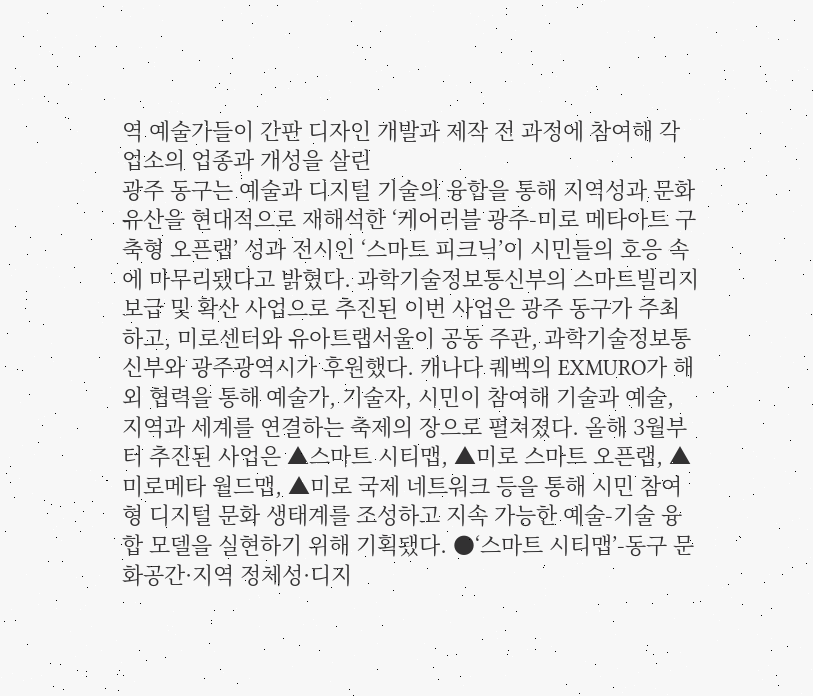역 예술가들이 간판 디자인 개발과 제작 전 과정에 참여해 각 업소의 업종과 개성을 살린
광주 동구는 예술과 디지털 기술의 융합을 통해 지역성과 문화유산을 현대적으로 재해석한 ‘케어러블 광주-미로 메타아트 구축형 오픈랩’ 성과 전시인 ‘스마트 피크닉’이 시민들의 호응 속에 마무리됐다고 밝혔다. 과학기술정보통신부의 스마트빌리지 보급 및 확산 사업으로 추진된 이번 사업은 광주 동구가 주최하고, 미로센터와 유아트랩서울이 공동 주관, 과학기술정보통신부와 광주광역시가 후원했다. 캐나다 퀘벡의 EXMURO가 해외 협력을 통해 예술가, 기술자, 시민이 참여해 기술과 예술, 지역과 세계를 연결하는 축제의 장으로 펼쳐졌다. 올해 3월부터 추진된 사업은 ▲스마트 시티맵, ▲미로 스마트 오픈랩, ▲미로메타 월드맵, ▲미로 국제 네트워크 등을 통해 시민 참여형 디지털 문화 생태계를 조성하고 지속 가능한 예술-기술 융합 모델을 실현하기 위해 기획됐다. ●‘스마트 시티맵’-동구 문화공간·지역 정체성·디지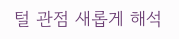털 관점 새롭게 해석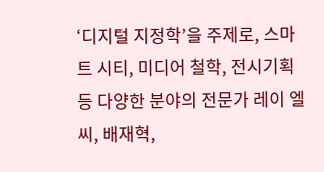‘디지털 지정학’을 주제로, 스마트 시티, 미디어 철학, 전시기획 등 다양한 분야의 전문가 레이 엘씨, 배재혁,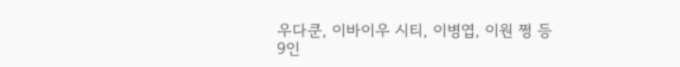우다쿤, 이바이우 시티, 이병엽, 이원 쩡 등 9인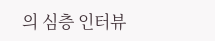의 심층 인터뷰